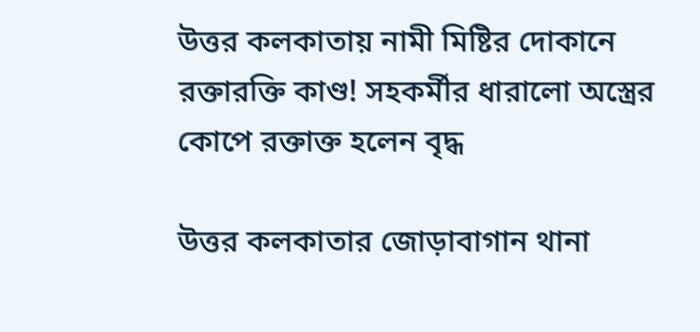উত্তর কলকাতায় নামী মিষ্টির দোকানে রক্তারক্তি কাণ্ড! সহকর্মীর ধারালো অস্ত্রের কোপে রক্তাক্ত হলেন বৃদ্ধ

উত্তর কলকাতার জোড়াবাগান থানা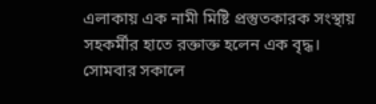এলাকায় এক নামী মিষ্টি প্রস্তুতকারক সংস্থায় সহকর্মীর হাতে রক্তাক্ত হলেন এক বৃদ্ধ। সোমবার সকালে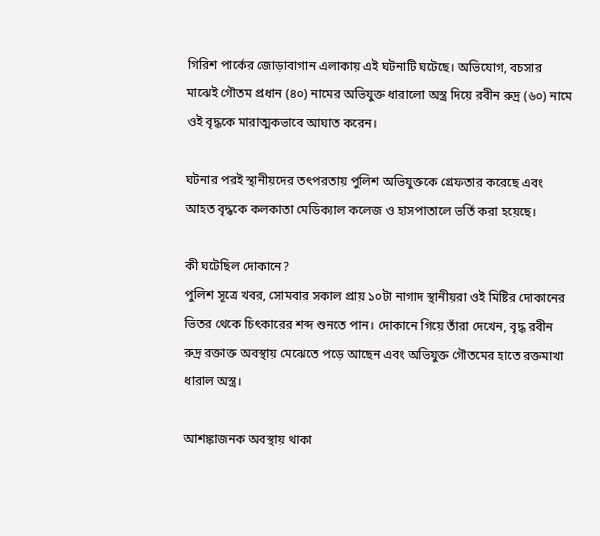গিরিশ পার্কের জোড়াবাগান এলাকায় এই ঘটনাটি ঘটেছে। অভিযোগ, বচসার মাঝেই গৌতম প্রধান (৪০) নামের অভিযুক্ত ধারালো অস্ত্র দিয়ে রবীন রুদ্র (৬০) নামে ওই বৃদ্ধকে মারাত্মকভাবে আঘাত করেন।

ঘটনার পরই স্থানীয়দের তৎপরতায় পুলিশ অভিযুক্তকে গ্রেফতার করেছে এবং আহত বৃদ্ধকে কলকাতা মেডিক্যাল কলেজ ও হাসপাতালে ভর্তি করা হয়েছে।

কী ঘটেছিল দোকানে?
পুলিশ সূত্রে খবর, সোমবার সকাল প্রায় ১০টা নাগাদ স্থানীয়রা ওই মিষ্টির দোকানের ভিতর থেকে চিৎকারের শব্দ শুনতে পান। দোকানে গিয়ে তাঁরা দেখেন, বৃদ্ধ রবীন রুদ্র রক্তাক্ত অবস্থায় মেঝেতে পড়ে আছেন এবং অভিযুক্ত গৌতমের হাতে রক্তমাখা ধারাল অস্ত্র।

আশঙ্কাজনক অবস্থায় থাকা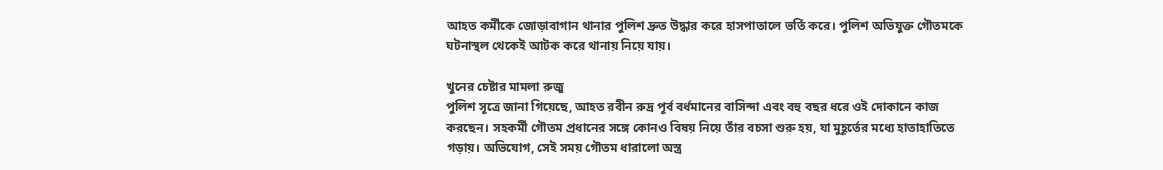আহত কর্মীকে জোড়াবাগান থানার পুলিশ দ্রুত উদ্ধার করে হাসপাতালে ভর্তি করে। পুলিশ অভিযুক্ত গৌতমকে ঘটনাস্থল থেকেই আটক করে থানায় নিয়ে যায়।

খুনের চেষ্টার মামলা রুজু
পুলিশ সূত্রে জানা গিয়েছে, আহত রবীন রুদ্র পূর্ব বর্ধমানের বাসিন্দা এবং বহু বছর ধরে ওই দোকানে কাজ করছেন। সহকর্মী গৌতম প্রধানের সঙ্গে কোনও বিষয় নিয়ে তাঁর বচসা শুরু হয়, যা মুহূর্তের মধ্যে হাতাহাতিতে গড়ায়। অভিযোগ, সেই সময় গৌতম ধারালো অস্ত্র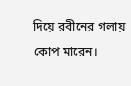দিয়ে রবীনের গলায় কোপ মারেন।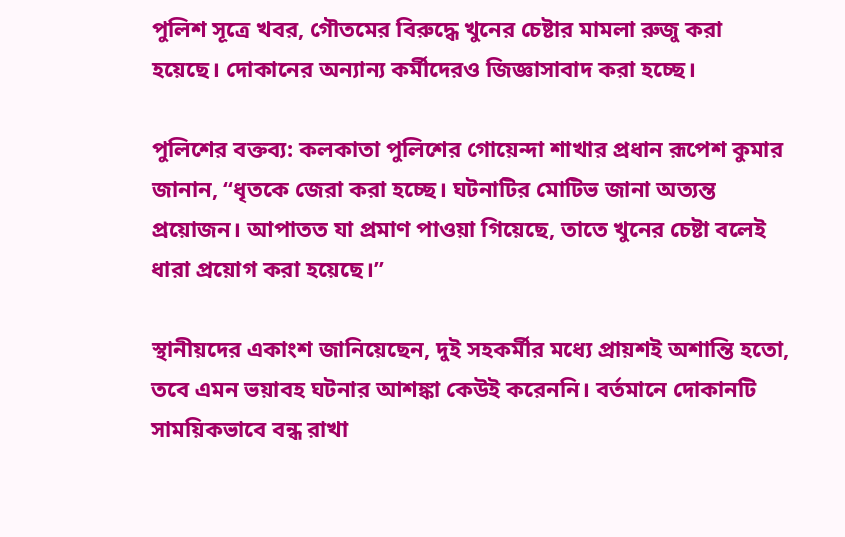পুলিশ সূত্রে খবর, গৌতমের বিরুদ্ধে খুনের চেষ্টার মামলা রুজু করা হয়েছে। দোকানের অন্যান্য কর্মীদেরও জিজ্ঞাসাবাদ করা হচ্ছে।

পুলিশের বক্তব্য: কলকাতা পুলিশের গোয়েন্দা শাখার প্রধান রূপেশ কুমার জানান, “ধৃতকে জেরা করা হচ্ছে। ঘটনাটির মোটিভ জানা অত্যন্ত প্রয়োজন। আপাতত যা প্রমাণ পাওয়া গিয়েছে, তাতে খুনের চেষ্টা বলেই ধারা প্রয়োগ করা হয়েছে।”

স্থানীয়দের একাংশ জানিয়েছেন, দুই সহকর্মীর মধ্যে প্রায়শই অশান্তি হতো, তবে এমন ভয়াবহ ঘটনার আশঙ্কা কেউই করেননি। বর্তমানে দোকানটি সাময়িকভাবে বন্ধ রাখা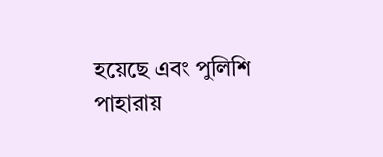হয়েছে এবং পুলিশি পাহারায়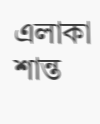এলাকা শান্ত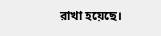রাখা হয়েছে।